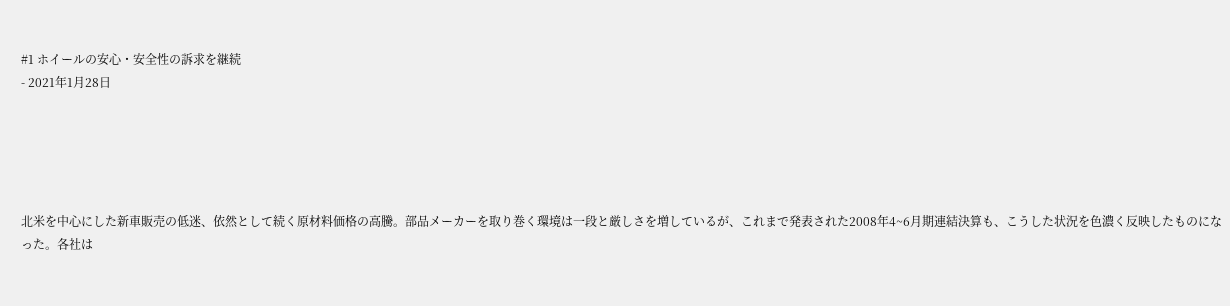#1 ホイールの安心・安全性の訴求を継続
- 2021年1月28日





北米を中心にした新車販売の低迷、依然として続く原材料価格の高騰。部品メーカーを取り巻く環境は一段と厳しさを増しているが、これまで発表された2008年4~6月期連結決算も、こうした状況を色濃く反映したものになった。各社は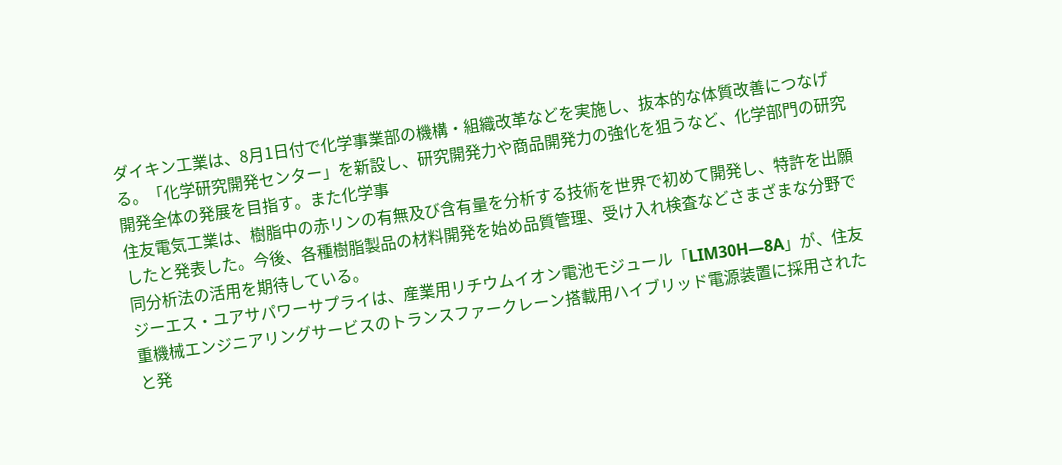ダイキン工業は、8月1日付で化学事業部の機構・組織改革などを実施し、抜本的な体質改善につなげる。「化学研究開発センター」を新設し、研究開発力や商品開発力の強化を狙うなど、化学部門の研究開発全体の発展を目指す。また化学事
住友電気工業は、樹脂中の赤リンの有無及び含有量を分析する技術を世界で初めて開発し、特許を出願したと発表した。今後、各種樹脂製品の材料開発を始め品質管理、受け入れ検査などさまざまな分野で同分析法の活用を期待している。
ジーエス・ユアサパワーサプライは、産業用リチウムイオン電池モジュール「LIM30H―8A」が、住友重機械エンジニアリングサービスのトランスファークレーン搭載用ハイブリッド電源装置に採用されたと発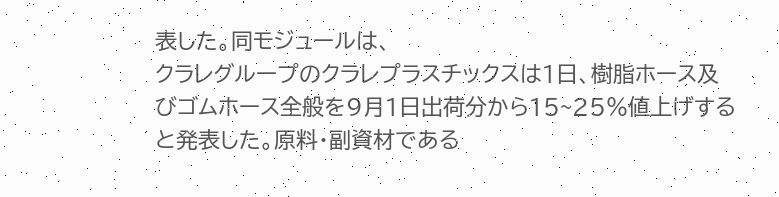表した。同モジュールは、
クラレグループのクラレプラスチックスは1日、樹脂ホース及びゴムホース全般を9月1日出荷分から15~25%値上げすると発表した。原料・副資材である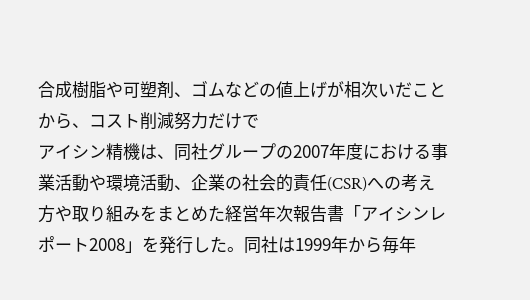合成樹脂や可塑剤、ゴムなどの値上げが相次いだことから、コスト削減努力だけで
アイシン精機は、同社グループの2007年度における事業活動や環境活動、企業の社会的責任(CSR)への考え方や取り組みをまとめた経営年次報告書「アイシンレポート2008」を発行した。同社は1999年から毎年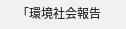「環境社会報告